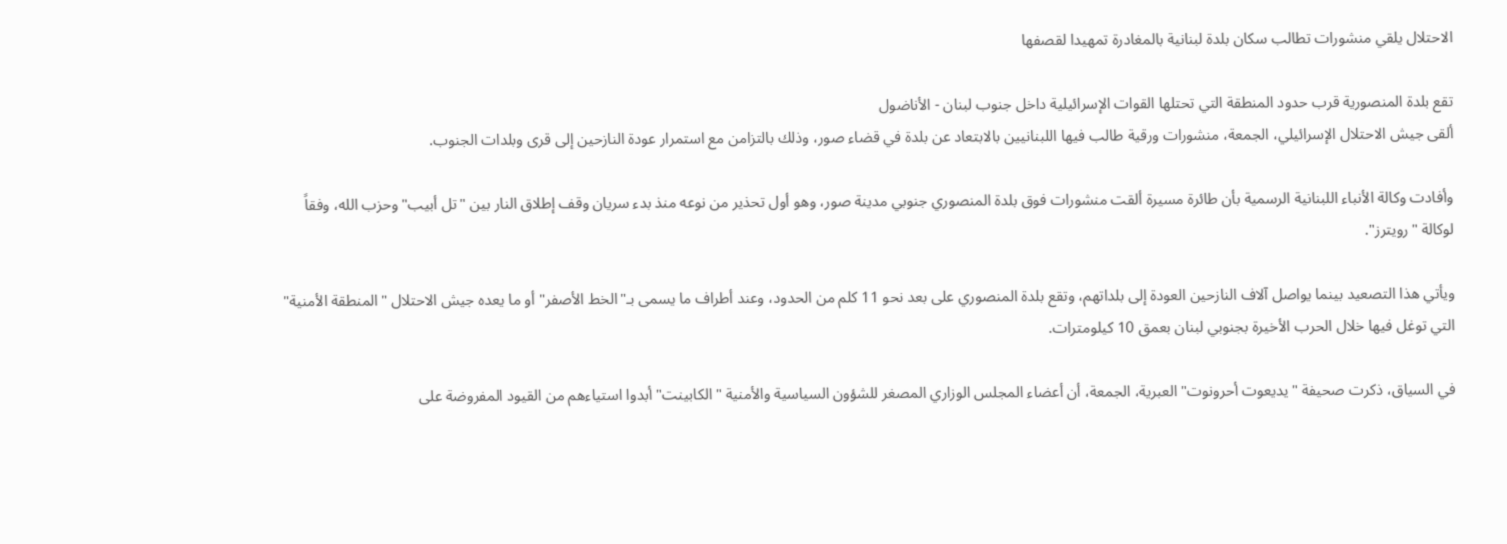الاحتلال يلقي منشورات تطالب سكان بلدة لبنانية بالمغادرة تمهيدا لقصفها

تقع بلدة المنصورية قرب حدود المنطقة التي تحتلها القوات الإسرائيلية داخل جنوب لبنان - الأناضول
ألقى جيش الاحتلال الإسرائيلي، الجمعة، منشورات ورقية طالب فيها اللبنانيين بالابتعاد عن بلدة في قضاء صور، وذلك بالتزامن مع استمرار عودة النازحين إلى قرى وبلدات الجنوب.

وأفادت وكالة الأنباء اللبنانية الرسمية بأن طائرة مسيرة ألقت منشورات فوق بلدة المنصوري جنوبي مدينة صور، وهو أول تحذير من نوعه منذ بدء سريان وقف إطلاق النار بين "تل أبيب" وحزب الله، وفقاً لوكالة "رويترز".

ويأتي هذا التصعيد بينما يواصل آلاف النازحين العودة إلى بلداتهم، وتقع بلدة المنصوري على بعد نحو 11 كلم من الحدود، وعند أطراف ما يسمى بـ"الخط الأصفر" أو ما يعده جيش الاحتلال "المنطقة الأمنية" التي توغل فيها خلال الحرب الأخيرة بجنوبي لبنان بعمق 10 كيلومترات.

في السياق، ذكرت صحيفة "يديعوت أحرونوت" العبرية، الجمعة، أن أعضاء المجلس الوزاري المصغر للشؤون السياسية والأمنية "الكابينت" أبدوا استياءهم من القيود المفروضة على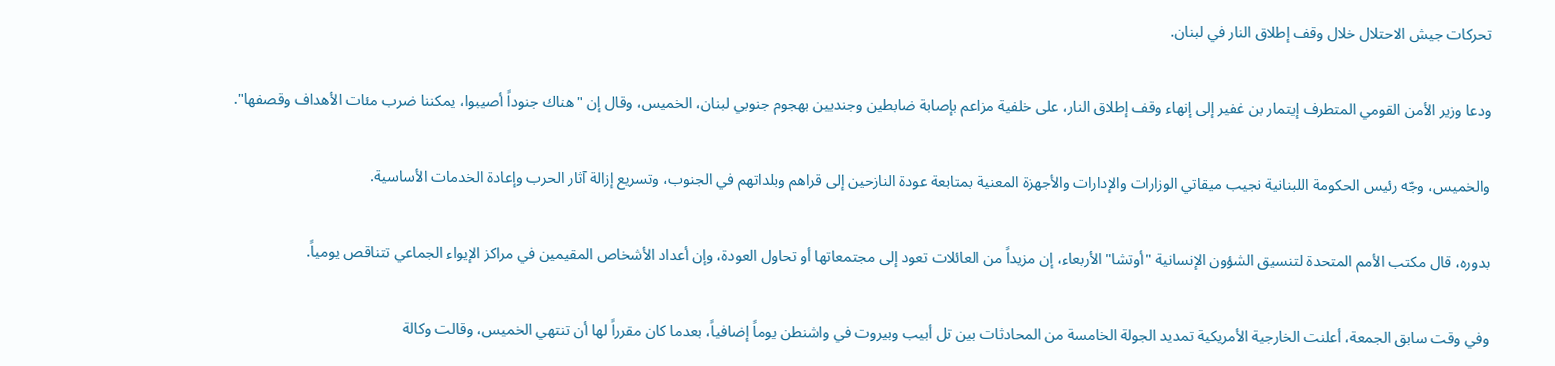تحركات جيش الاحتلال خلال وقف إطلاق النار في لبنان.

ودعا وزير الأمن القومي المتطرف إيتمار بن غفير إلى إنهاء وقف إطلاق النار، على خلفية مزاعم بإصابة ضابطين وجنديين بهجوم جنوبي لبنان، الخميس، وقال إن "هناك جنوداً أصيبوا، يمكننا ضرب مئات الأهداف وقصفها".

والخميس، وجّه رئيس الحكومة اللبنانية نجيب ميقاتي الوزارات والإدارات والأجهزة المعنية بمتابعة عودة النازحين إلى قراهم وبلداتهم في الجنوب، وتسريع إزالة آثار الحرب وإعادة الخدمات الأساسية.

بدوره، قال مكتب الأمم المتحدة لتنسيق الشؤون الإنسانية "أوتشا" الأربعاء، إن مزيداً من العائلات تعود إلى مجتمعاتها أو تحاول العودة، وإن أعداد الأشخاص المقيمين في مراكز الإيواء الجماعي تتناقص يومياً.

وفي وقت سابق الجمعة، أعلنت الخارجية الأمريكية تمديد الجولة الخامسة من المحادثات بين تل أبيب وبيروت في واشنطن يوماً إضافياً، بعدما كان مقرراً لها أن تنتهي الخميس، وقالت وكالة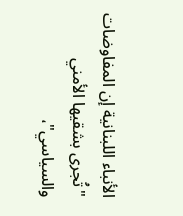الأنباء اللبنانية إن المفاوضات "تُجرى بشقيها الأمني والسياسي"،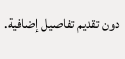دون تقديم تفاصيل إضافية.